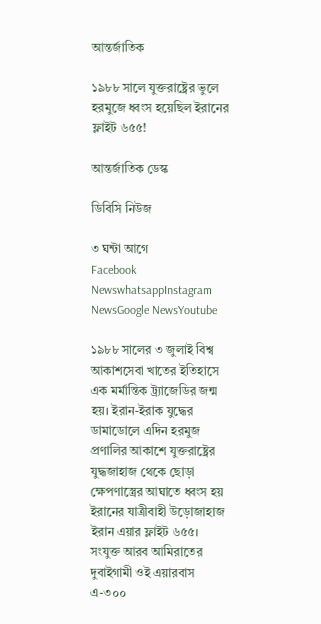আন্তর্জাতিক

১৯৮৮ সালে যুক্তরাষ্ট্রের ভুলে হরমুজে ধ্বংস হয়েছিল ইরানের ফ্লাইট ৬৫৫!

আন্তর্জাতিক ডেস্ক

ডিবিসি নিউজ

৩ ঘন্টা আগে
Facebook NewswhatsappInstagram NewsGoogle NewsYoutube

১৯৮৮ সালের ৩ জুলাই বিশ্ব আকাশসেবা খাতের ইতিহাসে এক মর্মান্তিক ট্র্যাজেডির জন্ম হয়। ইরান-ইরাক যুদ্ধের ডামাডোলে এদিন হরমুজ প্রণালির আকাশে যুক্তরাষ্ট্রের যুদ্ধজাহাজ থেকে ছোড়া ক্ষেপণাস্ত্রের আঘাতে ধ্বংস হয় ইরানের যাত্রীবাহী উড়োজাহাজ ইরান এয়ার ফ্লাইট ৬৫৫। সংযুক্ত আরব আমিরাতের দুবাইগামী ওই এয়ারবাস এ-৩০০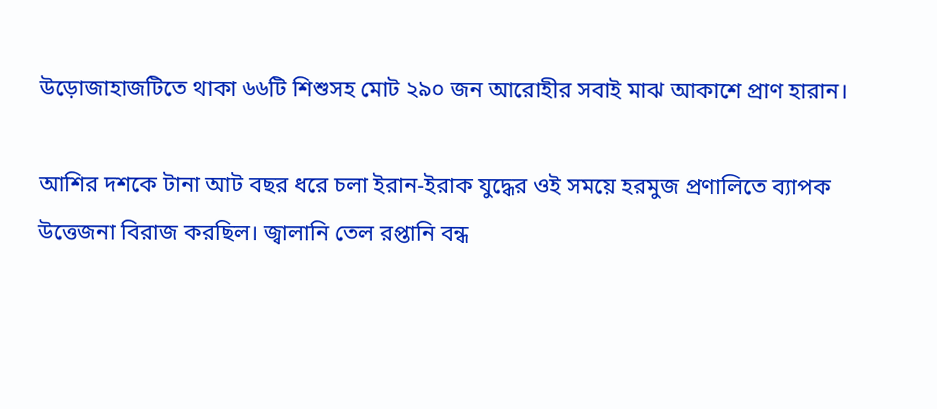উড়োজাহাজটিতে থাকা ৬৬টি শিশুসহ মোট ২৯০ জন আরোহীর সবাই মাঝ আকাশে প্রাণ হারান।

আশির দশকে টানা আট বছর ধরে চলা ইরান-ইরাক যুদ্ধের ওই সময়ে হরমুজ প্রণালিতে ব্যাপক উত্তেজনা বিরাজ করছিল। জ্বালানি তেল রপ্তানি বন্ধ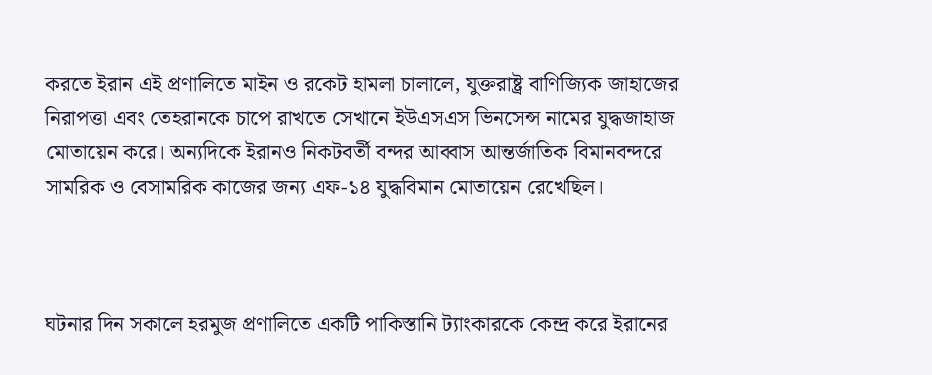করতে ইরান এই প্রণালিতে মাইন ও রকেট হামলা চালালে, যুক্তরাষ্ট্র বাণিজ্যিক জাহাজের নিরাপত্তা এবং তেহরানকে চাপে রাখতে সেখানে ইউএসএস ভিনসেন্স নামের যুদ্ধজাহাজ মোতায়েন করে। অন্যদিকে ইরানও নিকটবর্তী বন্দর আব্বাস আন্তর্জাতিক বিমানবন্দরে সামরিক ও বেসামরিক কাজের জন্য এফ-১৪ যুদ্ধবিমান মোতায়েন রেখেছিল।



ঘটনার দিন সকালে হরমুজ প্রণালিতে একটি পাকিস্তানি ট্যাংকারকে কেন্দ্র করে ইরানের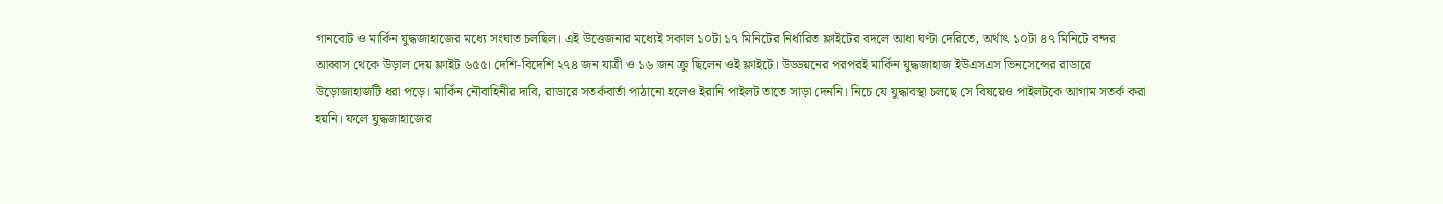গানবোট ও মার্কিন যুদ্ধজাহাজের মধ্যে সংঘাত চলছিল। এই উত্তেজনার মধ্যেই সকাল ১০টা ১৭ মিনিটের নির্ধারিত ফ্লাইটের বদলে আধা ঘণ্টা দেরিতে, অর্থাৎ ১০টা ৪৭ মিনিটে বন্দর আব্বাস থেকে উড়াল দেয় ফ্লাইট ৬৫৫। দেশি-বিদেশি ২৭৪ জন যাত্রী ও ১৬ জন ক্রু ছিলেন ওই ফ্লাইটে। উড্ডয়নের পরপরই মার্কিন যুদ্ধজাহাজ ইউএসএস ভিনসেন্সের রাডারে উড়োজাহাজটি ধরা পড়ে। মার্কিন নৌবাহিনীর দাবি, রাডারে সতর্কবার্তা পাঠানো হলেও ইরানি পাইলট তাতে সাড়া দেননি। নিচে যে যুদ্ধাবস্থা চলছে সে বিষয়েও পাইলটকে আগাম সতর্ক করা হয়নি। ফলে যুদ্ধজাহাজের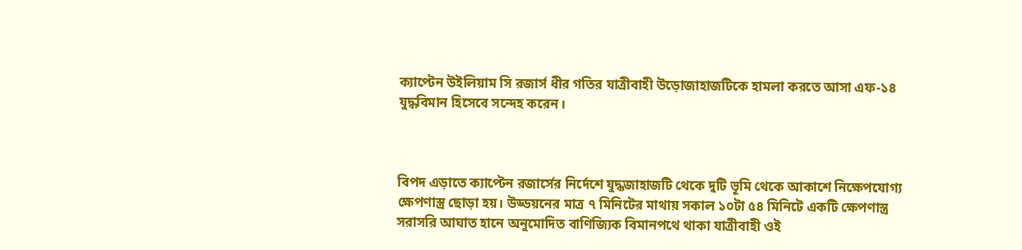ক্যাপ্টেন উইলিয়াম সি রজার্স ধীর গতির যাত্রীবাহী উড়োজাহাজটিকে হামলা করতে আসা এফ-১৪ যুদ্ধবিমান হিসেবে সন্দেহ করেন।



বিপদ এড়াতে ক্যাপ্টেন রজার্সের নির্দেশে যুদ্ধজাহাজটি থেকে দুটি ভূমি থেকে আকাশে নিক্ষেপযোগ্য ক্ষেপণাস্ত্র ছোড়া হয়। উড্ডয়নের মাত্র ৭ মিনিটের মাথায় সকাল ১০টা ৫৪ মিনিটে একটি ক্ষেপণাস্ত্র সরাসরি আঘাত হানে অনুমোদিত বাণিজ্যিক বিমানপথে থাকা যাত্রীবাহী ওই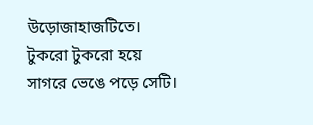উড়োজাহাজটিতে। টুকরো টুকরো হয়ে সাগরে ভেঙে পড়ে সেটি।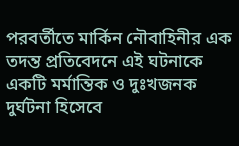পরবর্তীতে মার্কিন নৌবাহিনীর এক তদন্ত প্রতিবেদনে এই ঘটনাকে একটি মর্মান্তিক ও দুঃখজনক দুর্ঘটনা হিসেবে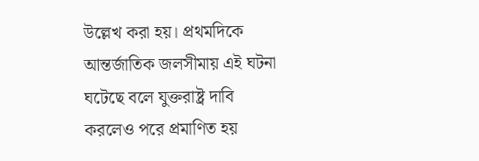উল্লেখ করা হয়। প্রথমদিকে আন্তর্জাতিক জলসীমায় এই ঘটনা ঘটেছে বলে যুক্তরাষ্ট্র দাবি করলেও পরে প্রমাণিত হয়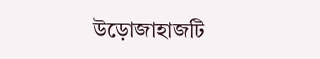উড়োজাহাজটি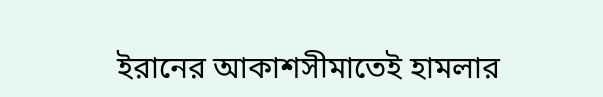ইরানের আকাশসীমাতেই হামলার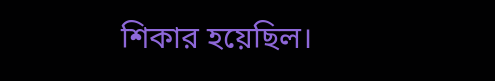শিকার হয়েছিল।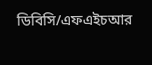ডিবিসি/এফএইচআর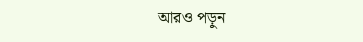আরও পড়ুন